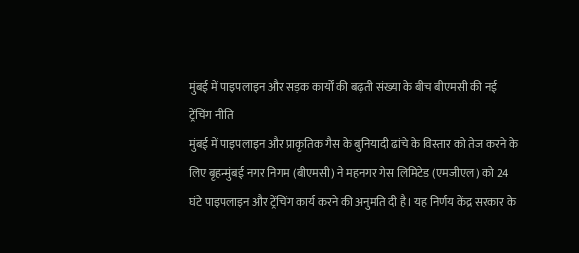मुंबई में पाइपलाइन और सड़क कार्यों की बढ़ती संख्या के बीच बीएमसी की नई ट्रेंचिंग नीति
मुंबई में पाइपलाइन और प्राकृतिक गैस के बुनियादी ढांचे के विस्तार को तेज करने के लिए बृहन्मुंबई नगर निगम (बीएमसी) ने महनगर गेस लिमिटेड (एमजीएल) को 24 घंटे पाइपलाइन और ट्रेंचिंग कार्य करने की अनुमति दी है। यह निर्णय केंद्र सरकार के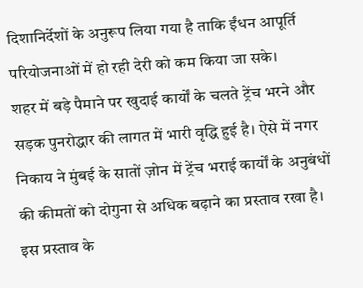दिशानिर्देशों के अनुरूप लिया गया है ताकि ईंधन आपूर्ति परियोजनाओं में हो रही देरी को कम किया जा सके।
शहर में बड़े पैमाने पर खुदाई कार्यों के चलते ट्रेंच भरने और सड़क पुनरोद्धार की लागत में भारी वृद्धि हुई है। ऐसे में नगर निकाय ने मुंबई के सातों ज़ोन में ट्रेंच भराई कार्यों के अनुबंधों की कीमतों को दोगुना से अधिक बढ़ाने का प्रस्ताव रखा है।
इस प्रस्ताव के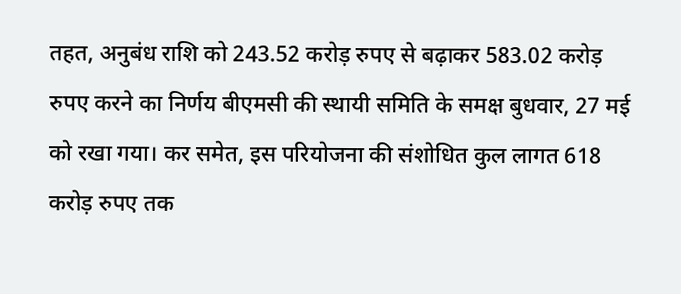तहत, अनुबंध राशि को 243.52 करोड़ रुपए से बढ़ाकर 583.02 करोड़ रुपए करने का निर्णय बीएमसी की स्थायी समिति के समक्ष बुधवार, 27 मई को रखा गया। कर समेत, इस परियोजना की संशोधित कुल लागत 618 करोड़ रुपए तक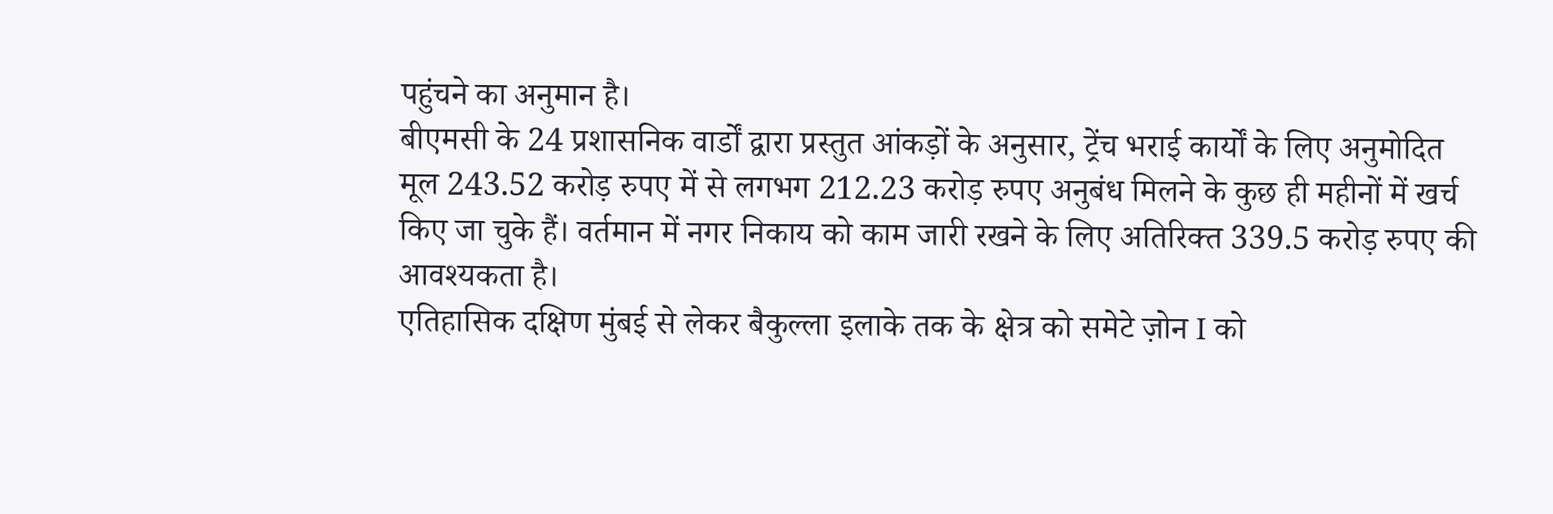पहुंचने का अनुमान है।
बीएमसी के 24 प्रशासनिक वार्डों द्वारा प्रस्तुत आंकड़ों के अनुसार, ट्रेंच भराई कार्यों के लिए अनुमोदित मूल 243.52 करोड़ रुपए में से लगभग 212.23 करोड़ रुपए अनुबंध मिलने के कुछ ही महीनों में खर्च किए जा चुके हैं। वर्तमान में नगर निकाय को काम जारी रखने के लिए अतिरिक्त 339.5 करोड़ रुपए की आवश्यकता है।
एतिहासिक दक्षिण मुंबई से लेकर बैकुल्ला इलाके तक के क्षेत्र को समेटे ज़ोन I को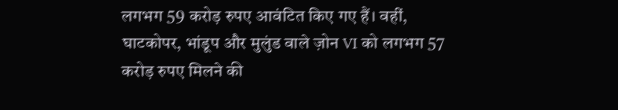लगभग 59 करोड़ रुपए आवंटित किए गए हैं। वहीं, घाटकोपर, भांडूप और मुलुंड वाले ज़ोन VI को लगभग 57 करोड़ रुपए मिलने की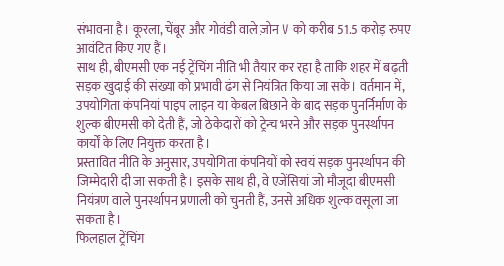संभावना है। कूरला, चेंबूर और गोवंडी वाले ज़ोन V को करीब 51.5 करोड़ रुपए आवंटित किए गए हैं।
साथ ही, बीएमसी एक नई ट्रेंचिंग नीति भी तैयार कर रहा है ताकि शहर में बढ़ती सड़क खुदाई की संख्या को प्रभावी ढंग से नियंत्रित किया जा सके। वर्तमान में, उपयोगिता कंपनियां पाइप लाइन या केबल बिछाने के बाद सड़क पुनर्निर्माण के शुल्क बीएमसी को देती हैं, जो ठेकेदारों को ट्रेन्च भरने और सड़क पुनर्स्थापन कार्यों के लिए नियुक्त करता है।
प्रस्तावित नीति के अनुसार, उपयोगिता कंपनियों को स्वयं सड़क पुनर्स्थापन की जिम्मेदारी दी जा सकती है। इसके साथ ही, वे एजेंसियां जो मौजूदा बीएमसी नियंत्रण वाले पुनर्स्थापन प्रणाली को चुनती हैं, उनसे अधिक शुल्क वसूला जा सकता है।
फिलहाल ट्रेंचिंग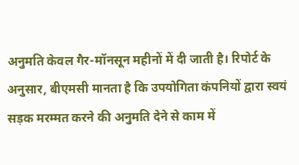अनुमति केवल गैर-मॉनसून महीनों में दी जाती है। रिपोर्ट के अनुसार, बीएमसी मानता है कि उपयोगिता कंपनियों द्वारा स्वयं सड़क मरम्मत करने की अनुमति देने से काम में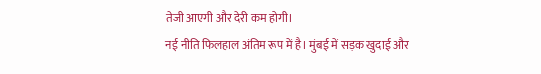तेजी आएगी और देरी कम होगी।
नई नीति फिलहाल अंतिम रूप में है। मुंबई में सड़क खुदाई और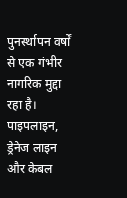पुनर्स्थापन वर्षों से एक गंभीर नागरिक मुद्दा रहा है। पाइपलाइन, ड्रेनेज लाइन और केबल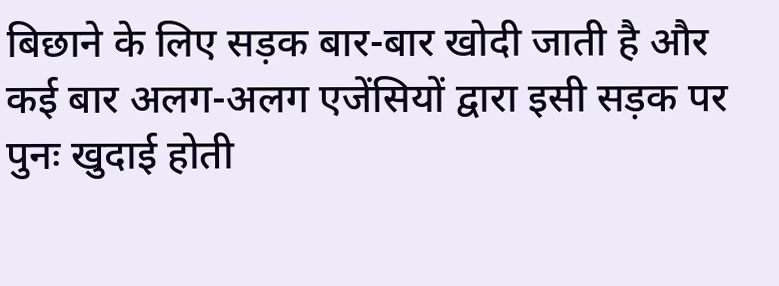बिछाने के लिए सड़क बार-बार खोदी जाती है और कई बार अलग-अलग एजेंसियों द्वारा इसी सड़क पर पुनः खुदाई होती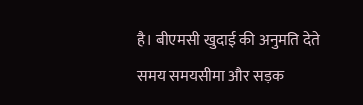है। बीएमसी खुदाई की अनुमति देते समय समयसीमा और सड़क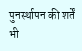पुनर्स्थापन की शर्तें भी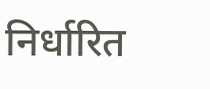निर्धारित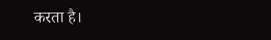करता है।